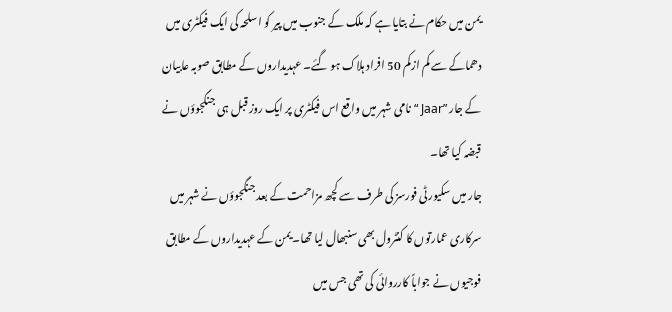یمن میں حکام نے بتایا ہے کہ ملک کے جنوب میں پیر کو اسلحہ کی ایک فیکٹری میں دھماکے سے کم ازکم 50 افراد ہلاک ہو گئے۔ عہدیداروں کے مطابق صوبہ عابیان کے جار ”Jaar “ نامی شہر میں واقع اس فیکٹری پر ایک روز قبل ہی جنگجوؤں نے قبضہ کیا تھا۔
جار میں سکیورٹی فورسز کی طرف سے کچھ مزاحمت کے بعد جنگجوؤں نے شہر میں سرکاری عمارتوں کا کنٹرول بھی سنبھال لیا تھا۔ یمن کے عہدیداروں کے مطابق فوجیوں نے جواباً کارروائی کی تھی جس میں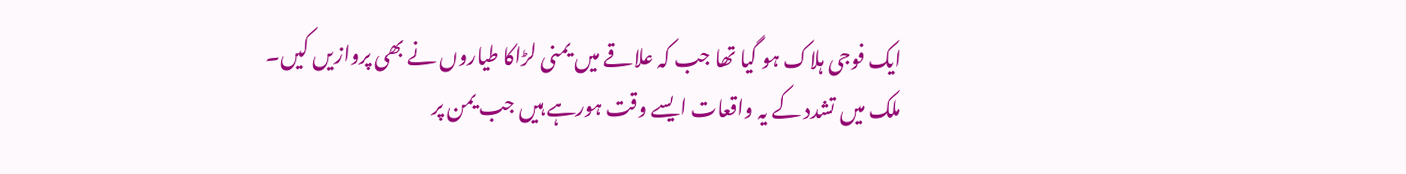ایک فوجی ہلاک ہو گیا تھا جب کہ علاقے میں یمنی لڑاکا طیاروں نے بھی پروازیں کیں۔
ملک میں تشدد کے یہ واقعات ایسے وقت ہورہے ہیں جب یمن پر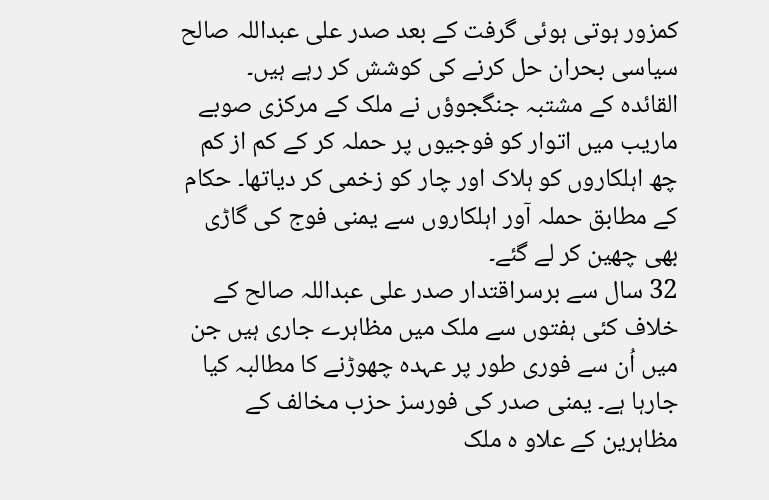کمزور ہوتی ہوئی گرفت کے بعد صدر علی عبداللہ صالح سیاسی بحران حل کرنے کی کوشش کر رہے ہیں۔
القائدہ کے مشتبہ جنگجوؤں نے ملک کے مرکزی صوبے ماریب میں اتوار کو فوجیوں پر حملہ کر کے کم از کم چھ اہلکاروں کو ہلاک اور چار کو زخمی کر دیاتھا۔ حکام کے مطابق حملہ آور اہلکاروں سے یمنی فوج کی گاڑی بھی چھین کر لے گئے۔
32 سال سے برسراقتدار صدر علی عبداللہ صالح کے خلاف کئی ہفتوں سے ملک میں مظاہرے جاری ہیں جن میں اُن سے فوری طور پر عہدہ چھوڑنے کا مطالبہ کیا جارہا ہے۔ یمنی صدر کی فورسز حزب مخالف کے مظاہرین کے علاو ہ ملک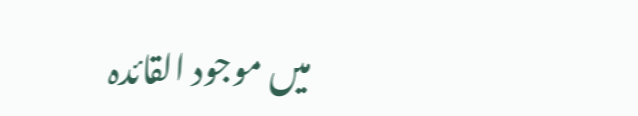میں موجود القائدہ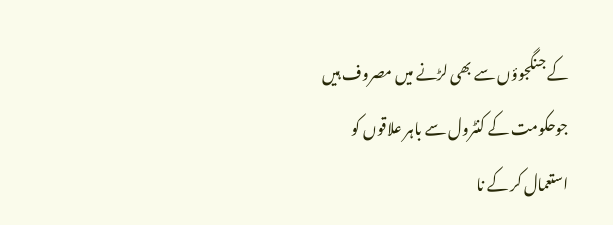کے جنگجوؤں سے بھی لڑنے میں مصروف ہیں جوحکومت کے کنٹرول سے باہر علاقوں کو استعمال کر کے نا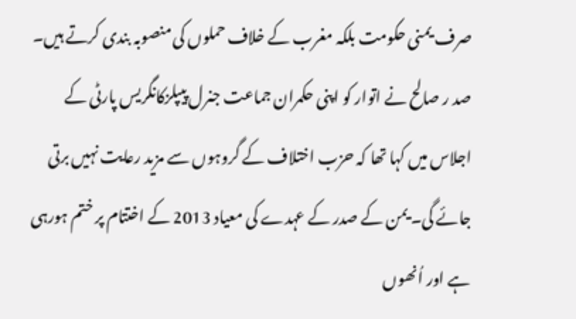صرف یمنی حکومت بلکہ مغرب کے خلاف حملوں کی منصوبہ بندی کرتے ہیں۔
صد ر صالح نے اتوار کو اپنی حکمران جماعت جنرل پیپلزکانگریس پارٹی کے اجلاس میں کہا تھا کہ حزب اختلاف کے گروہوں سے مزید رعایت نہیں برتی جائے گی۔ یمن کے صدر کے عہدے کی معیاد 2013 کے اختتام پر ختم ہورہی ہے اور اُنھوں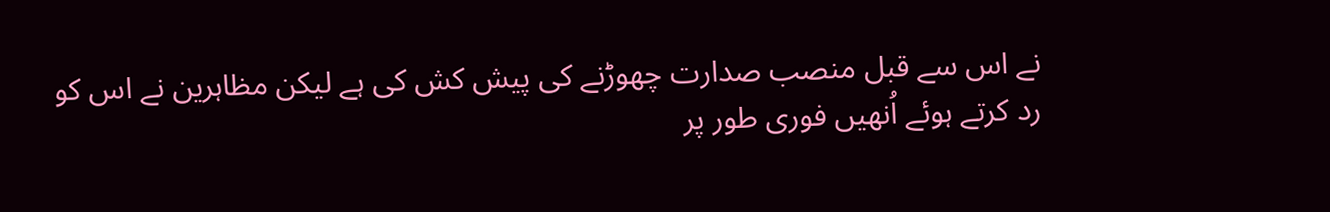نے اس سے قبل منصب صدارت چھوڑنے کی پیش کش کی ہے لیکن مظاہرین نے اس کو رد کرتے ہوئے اُنھیں فوری طور پر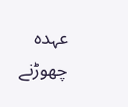عہدہ چھوڑنے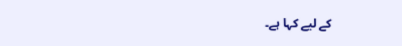کے لیے کہا ہے۔